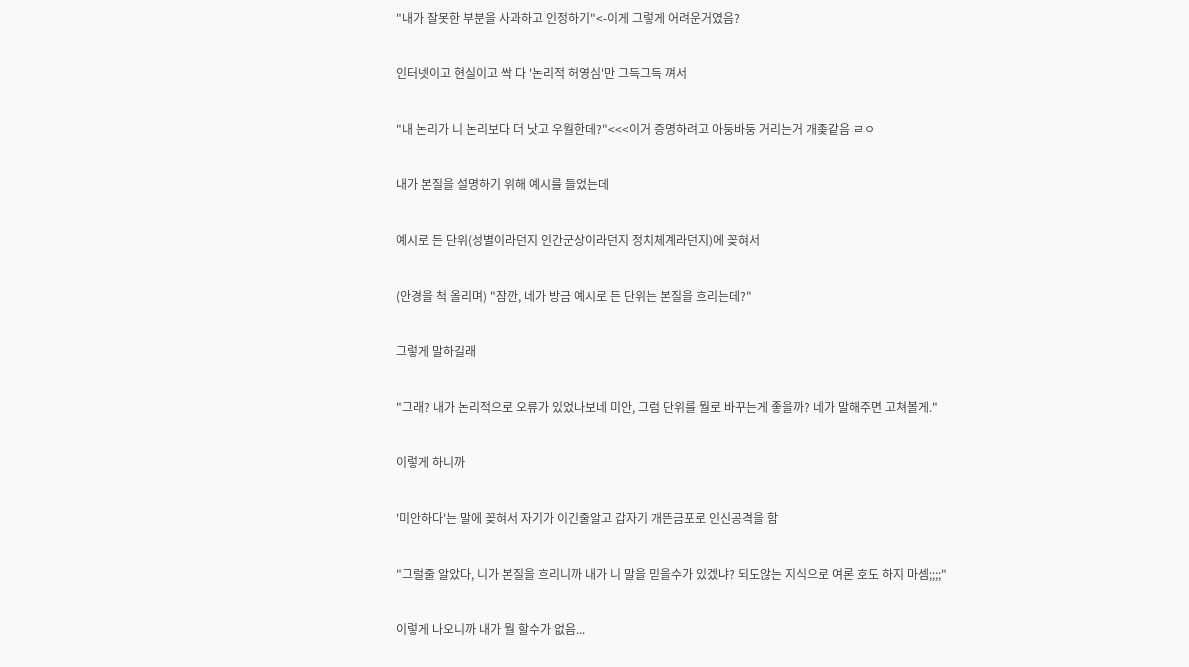"내가 잘못한 부분을 사과하고 인정하기"<-이게 그렇게 어려운거였음?

인터넷이고 현실이고 싹 다 '논리적 허영심'만 그득그득 껴서

"내 논리가 니 논리보다 더 낫고 우월한데?"<<<이거 증명하려고 아둥바둥 거리는거 개좆같음 ㄹㅇ

내가 본질을 설명하기 위해 예시를 들었는데

예시로 든 단위(성별이라던지 인간군상이라던지 정치체계라던지)에 꽂혀서

(안경을 척 올리며) "잠깐, 네가 방금 예시로 든 단위는 본질을 흐리는데?"

그렇게 말하길래

"그래? 내가 논리적으로 오류가 있었나보네 미안, 그럼 단위를 뭘로 바꾸는게 좋을까? 네가 말해주면 고쳐볼게."

이렇게 하니까

'미안하다'는 말에 꽂혀서 자기가 이긴줄알고 갑자기 개뜬금포로 인신공격을 함

"그럴줄 알았다, 니가 본질을 흐리니까 내가 니 말을 믿을수가 있겠냐? 되도않는 지식으로 여론 호도 하지 마셈;;;;"

이렇게 나오니까 내가 뭘 할수가 없음...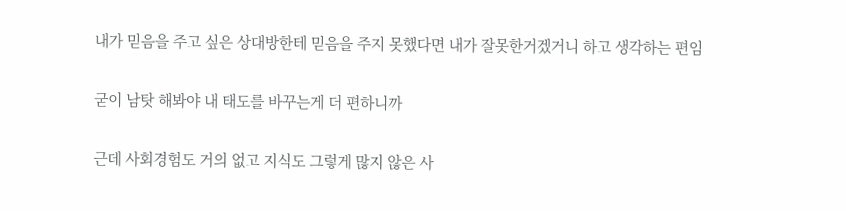내가 믿음을 주고 싶은 상대방한테 믿음을 주지 못했다면 내가 잘못한거겠거니 하고 생각하는 편임

굳이 남탓 해봐야 내 태도를 바꾸는게 더 편하니까

근데 사회경험도 거의 없고 지식도 그렇게 많지 않은 사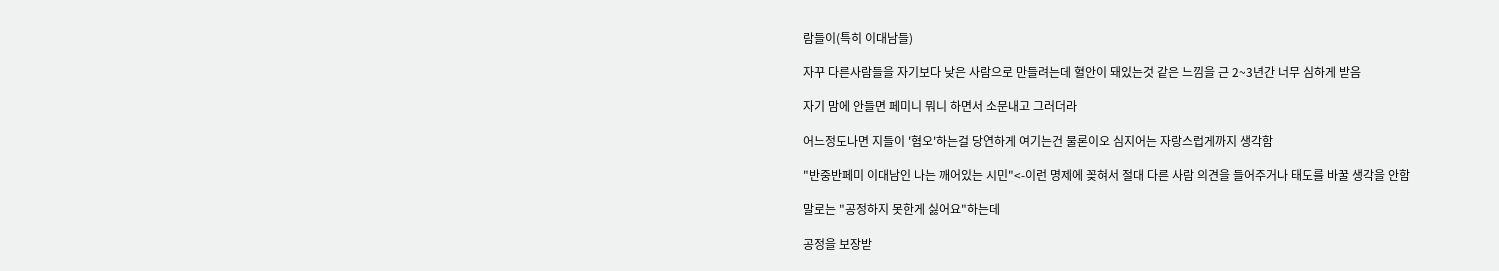람들이(특히 이대남들)

자꾸 다른사람들을 자기보다 낮은 사람으로 만들려는데 혈안이 돼있는것 같은 느낌을 근 2~3년간 너무 심하게 받음

자기 맘에 안들면 페미니 뭐니 하면서 소문내고 그러더라

어느정도나면 지들이 '혐오'하는걸 당연하게 여기는건 물론이오 심지어는 자랑스럽게까지 생각함

"반중반페미 이대남인 나는 깨어있는 시민"<-이런 명제에 꽂혀서 절대 다른 사람 의견을 들어주거나 태도를 바꿀 생각을 안함

말로는 "공정하지 못한게 싫어요"하는데

공정을 보장받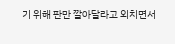기 위해 판만 깔아달라고 외치면서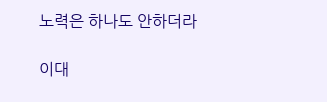노력은 하나도 안하더라

이대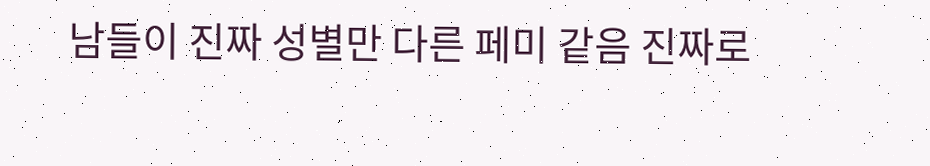남들이 진짜 성별만 다른 페미 같음 진짜로